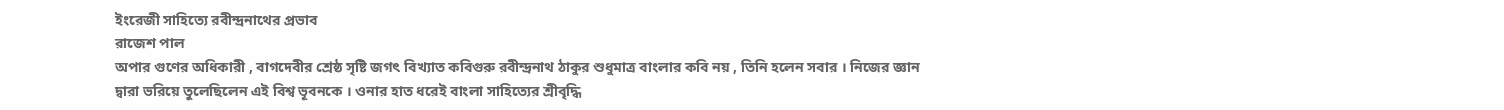ইংরেজী সাহিত্যে রবীন্দ্রনাথের প্রভাব
রাজেশ পাল
অপার গুণের অধিকারী , বাগদেবীর শ্রেষ্ঠ সৃষ্টি জগৎ বিখ্যাত কবিগুরু রবীন্দ্রনাথ ঠাকুর শুধুমাত্র বাংলার কবি নয় , তিনি হলেন সবার । নিজের জ্ঞান দ্বারা ভরিয়ে তুলেছিলেন এই বিশ্ব ভূবনকে । ওনার হাত ধরেই বাংলা সাহিত্যের শ্রীবৃদ্ধি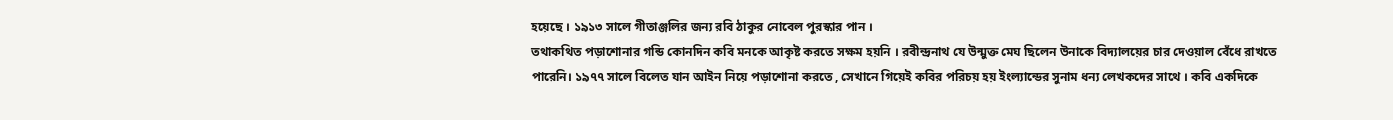হয়েছে । ১৯১৩ সালে গীতাঞ্জলির জন্য রবি ঠাকুর নোবেল পুরস্কার পান ।
তথাকথিত পড়াশোনার গন্ডি কোনদিন কবি মনকে আকৃষ্ট করতে সক্ষম হয়নি । রবীন্দ্রনাথ যে উন্মুক্ত মেঘ ছিলেন উনাকে বিদ্যালয়ের চার দেওয়াল বেঁধে রাখতে পারেনি। ১৯৭৭ সালে বিলেত যান আইন নিয়ে পড়াশোনা করতে , সেখানে গিয়েই কবির পরিচয় হয় ইংল্যান্ডের সুনাম ধন্য লেখকদের সাথে । কবি একদিকে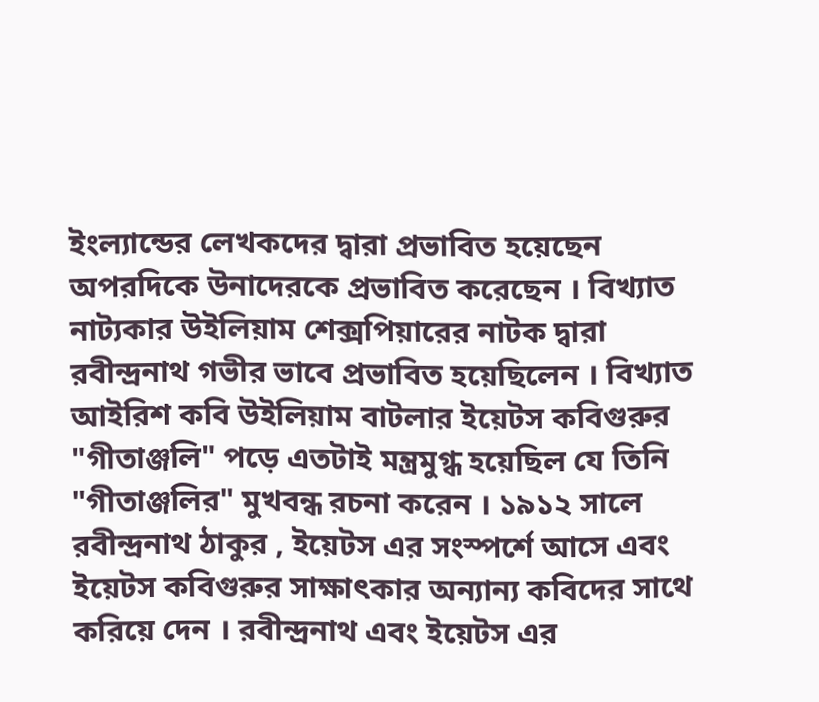ইংল্যান্ডের লেখকদের দ্বারা প্রভাবিত হয়েছেন অপরদিকে উনাদেরকে প্রভাবিত করেছেন । বিখ্যাত নাট্যকার উইলিয়াম শেক্সপিয়ারের নাটক দ্বারা রবীন্দ্রনাথ গভীর ভাবে প্রভাবিত হয়েছিলেন । বিখ্যাত আইরিশ কবি উইলিয়াম বাটলার ইয়েটস কবিগুরুর "গীতাঞ্জলি" পড়ে এতটাই মন্ত্রমুগ্ধ হয়েছিল যে তিনি "গীতাঞ্জলির" মুখবন্ধ রচনা করেন । ১৯১২ সালে রবীন্দ্রনাথ ঠাকুর , ইয়েটস এর সংস্পর্শে আসে এবং ইয়েটস কবিগুরুর সাক্ষাৎকার অন্যান্য কবিদের সাথে করিয়ে দেন । রবীন্দ্রনাথ এবং ইয়েটস এর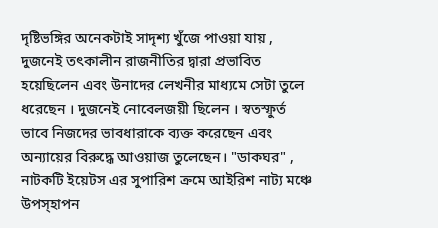দৃষ্টিভঙ্গির অনেকটাই সাদৃশ্য খুঁজে পাওয়া যায় , দুজনেই তৎকালীন রাজনীতির দ্বারা প্রভাবিত হয়েছিলেন এবং উনাদের লেখনীর মাধ্যমে সেটা তুলে ধরেছেন । দুজনেই নোবেলজয়ী ছিলেন । স্বতস্ফুর্ত ভাবে নিজদের ভাবধারাকে ব্যক্ত করেছেন এবং অন্যায়ের বিরুদ্ধে আওয়াজ তুলেছেন। "ডাকঘর" , নাটকটি ইয়েটস এর সুপারিশ ক্রমে আইরিশ নাট্য মঞ্চে উপস্হাপন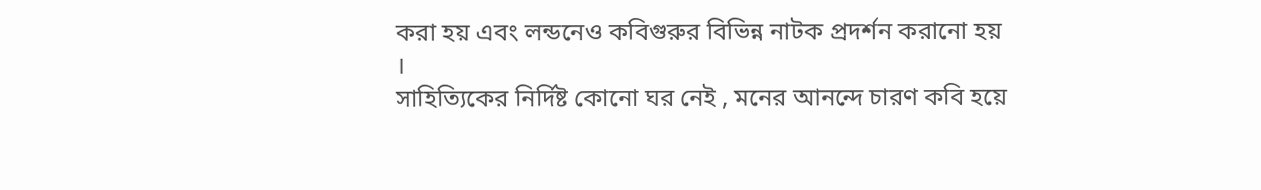করা হয় এবং লন্ডনেও কবিগুরুর বিভিন্ন নাটক প্রদর্শন করানো হয় ।
সাহিত্যিকের নির্দিষ্ট কোনো ঘর নেই , মনের আনন্দে চারণ কবি হয়ে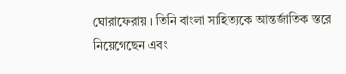ঘোরাফেরায় । তিনি বাংলা সাহিত্যকে আন্তর্জাতিক স্তরে নিয়েগেছেন এবং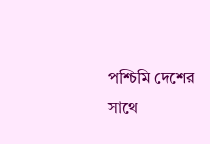পশ্চিমি দেশের সাথে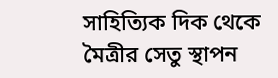সাহিত্যিক দিক থেকে মৈত্রীর সেতু স্থাপন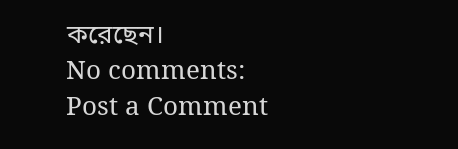করেছেন।
No comments:
Post a Comment